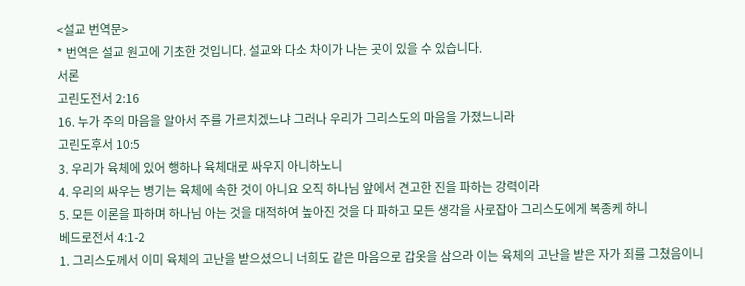<설교 번역문>
* 번역은 설교 원고에 기초한 것입니다. 설교와 다소 차이가 나는 곳이 있을 수 있습니다.
서론
고린도전서 2:16
16. 누가 주의 마음을 알아서 주를 가르치겠느냐 그러나 우리가 그리스도의 마음을 가졌느니라
고린도후서 10:5
3. 우리가 육체에 있어 행하나 육체대로 싸우지 아니하노니
4. 우리의 싸우는 병기는 육체에 속한 것이 아니요 오직 하나님 앞에서 견고한 진을 파하는 강력이라
5. 모든 이론을 파하며 하나님 아는 것을 대적하여 높아진 것을 다 파하고 모든 생각을 사로잡아 그리스도에게 복종케 하니
베드로전서 4:1-2
1. 그리스도께서 이미 육체의 고난을 받으셨으니 너희도 같은 마음으로 갑옷을 삼으라 이는 육체의 고난을 받은 자가 죄를 그쳤음이니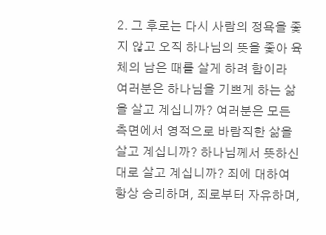2. 그 후로는 다시 사람의 정욕을 좇지 않고 오직 하나님의 뜻을 좇아 육체의 남은 때를 살게 하려 함이라
여러분은 하나님을 기쁘게 하는 삶을 살고 계십니까? 여러분은 모든 측면에서 영적으로 바람직한 삶을 살고 계십니까? 하나님께서 뜻하신 대로 살고 계십니까? 죄에 대하여 항상 승리하며, 죄로부터 자유하며,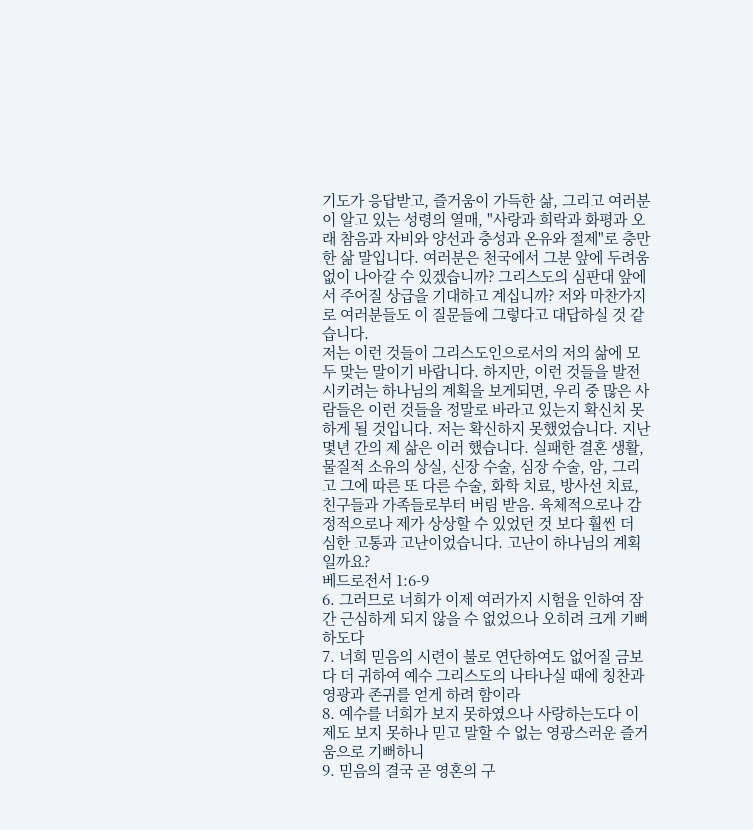기도가 응답받고, 즐거움이 가득한 삶, 그리고 여러분이 알고 있는 성령의 열매, "사랑과 희락과 화평과 오래 참음과 자비와 양선과 충성과 온유와 절제"로 충만한 삶 말입니다. 여러분은 천국에서 그분 앞에 두려움 없이 나아갈 수 있겠습니까? 그리스도의 심판대 앞에서 주어질 상급을 기대하고 계십니까? 저와 마찬가지로 여러분들도 이 질문들에 그렇다고 대답하실 것 같습니다.
저는 이런 것들이 그리스도인으로서의 저의 삶에 모두 맞는 말이기 바랍니다. 하지만, 이런 것들을 발전시키려는 하나님의 계획을 보게되면, 우리 중 많은 사람들은 이런 것들을 정말로 바라고 있는지 확신치 못하게 될 것입니다. 저는 확신하지 못했었습니다. 지난 몇년 간의 제 삶은 이러 했습니다. 실패한 결혼 생활, 물질적 소유의 상실, 신장 수술, 심장 수술, 암, 그리고 그에 따른 또 다른 수술, 화학 치료, 방사선 치료, 친구들과 가족들로부터 버림 받음. 육체적으로나 감정적으로나 제가 상상할 수 있었던 것 보다 훨씬 더 심한 고통과 고난이었습니다. 고난이 하나님의 계획일까요?
베드로전서 1:6-9
6. 그러므로 너희가 이제 여러가지 시험을 인하여 잠간 근심하게 되지 않을 수 없었으나 오히려 크게 기뻐하도다
7. 너희 믿음의 시련이 불로 연단하여도 없어질 금보다 더 귀하여 예수 그리스도의 나타나실 때에 칭찬과 영광과 존귀를 얻게 하려 함이라
8. 예수를 너희가 보지 못하였으나 사랑하는도다 이제도 보지 못하나 믿고 말할 수 없는 영광스러운 즐거움으로 기뻐하니
9. 믿음의 결국 곧 영혼의 구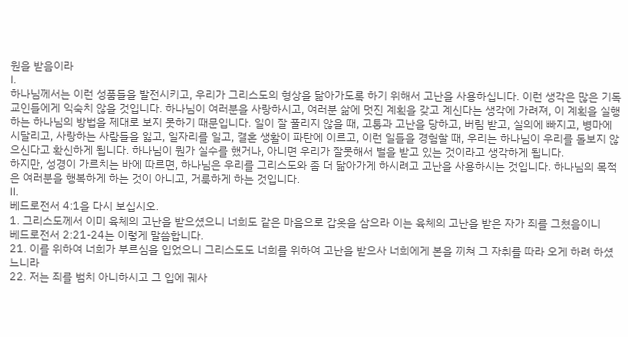원을 받음이라
I.
하나님께서는 이런 성품들을 발전시키고, 우리가 그리스도의 형상을 닮아가도록 하기 위해서 고난을 사용하십니다. 이런 생각은 많은 기독교인들에게 익숙치 않을 것입니다. 하나님이 여러분을 사랑하시고, 여러분 삶에 멋진 계획을 갖고 계신다는 생각에 가려져, 이 계획을 실행하는 하나님의 방법을 제대로 보지 못하기 때문입니다. 일이 잘 풀리지 않을 때, 고통과 고난을 당하고, 버림 받고, 실의에 빠지고, 병마에 시달리고, 사랑하는 사람들을 잃고, 일자리를 일고, 결혼 생활이 파탄에 이르고, 이런 일들을 경험할 때, 우리는 하나님이 우리를 돌보지 않으신다고 확신하게 됩니다. 하나님이 뭔가 실수를 했거나, 아니면 우리가 잘못해서 벌을 받고 있는 것이라고 생각하게 됩니다.
하지만, 성경이 가르치는 바에 따르면, 하나님은 우리를 그리스도와 좀 더 닮아가게 하시려고 고난을 사용하시는 것입니다. 하나님의 목적은 여러분을 행복하게 하는 것이 아니고, 거룩하게 하는 것입니다.
II.
베드로전서 4:1을 다시 보십시오.
1. 그리스도께서 이미 육체의 고난을 받으셨으니 너희도 같은 마음으로 갑옷을 삼으라 이는 육체의 고난을 받은 자가 죄를 그쳤음이니
베드로전서 2:21-24는 이렇게 말씀합니다.
21. 이를 위하여 너희가 부르심을 입었으니 그리스도도 너희를 위하여 고난을 받으사 너희에게 본을 끼쳐 그 자취를 따라 오게 하려 하셨느니라
22. 저는 죄를 범치 아니하시고 그 입에 궤사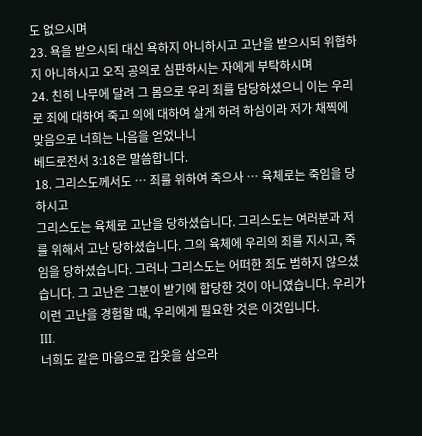도 없으시며
23. 욕을 받으시되 대신 욕하지 아니하시고 고난을 받으시되 위협하지 아니하시고 오직 공의로 심판하시는 자에게 부탁하시며
24. 친히 나무에 달려 그 몸으로 우리 죄를 담당하셨으니 이는 우리로 죄에 대하여 죽고 의에 대하여 살게 하려 하심이라 저가 채찍에 맞음으로 너희는 나음을 얻었나니
베드로전서 3:18은 말씀합니다.
18. 그리스도께서도 … 죄를 위하여 죽으사 … 육체로는 죽임을 당하시고
그리스도는 육체로 고난을 당하셨습니다. 그리스도는 여러분과 저를 위해서 고난 당하셨습니다. 그의 육체에 우리의 죄를 지시고, 죽임을 당하셨습니다. 그러나 그리스도는 어떠한 죄도 범하지 않으셨습니다. 그 고난은 그분이 받기에 합당한 것이 아니였습니다. 우리가 이런 고난을 경험할 때, 우리에게 필요한 것은 이것입니다.
III.
너희도 같은 마음으로 갑옷을 삼으라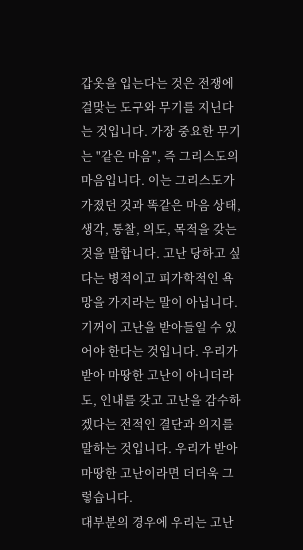갑옷을 입는다는 것은 전쟁에 걸맞는 도구와 무기를 지닌다는 것입니다. 가장 중요한 무기는 "같은 마음", 즉 그리스도의 마음입니다. 이는 그리스도가 가졌던 것과 똑같은 마음 상태, 생각, 통찰, 의도, 목적을 갖는 것을 말합니다. 고난 당하고 싶다는 병적이고 피가학적인 욕망을 가지라는 말이 아닙니다.
기꺼이 고난을 받아들일 수 있어야 한다는 것입니다. 우리가 받아 마땅한 고난이 아니더라도, 인내를 갖고 고난을 감수하겠다는 전적인 결단과 의지를 말하는 것입니다. 우리가 받아 마땅한 고난이라면 더더욱 그렇습니다.
대부분의 경우에 우리는 고난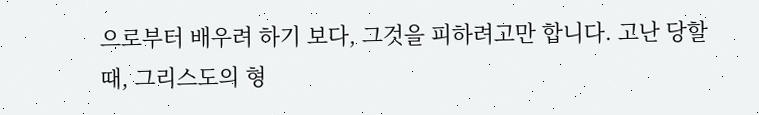으로부터 배우려 하기 보다, 그것을 피하려고만 합니다. 고난 당할 때, 그리스도의 형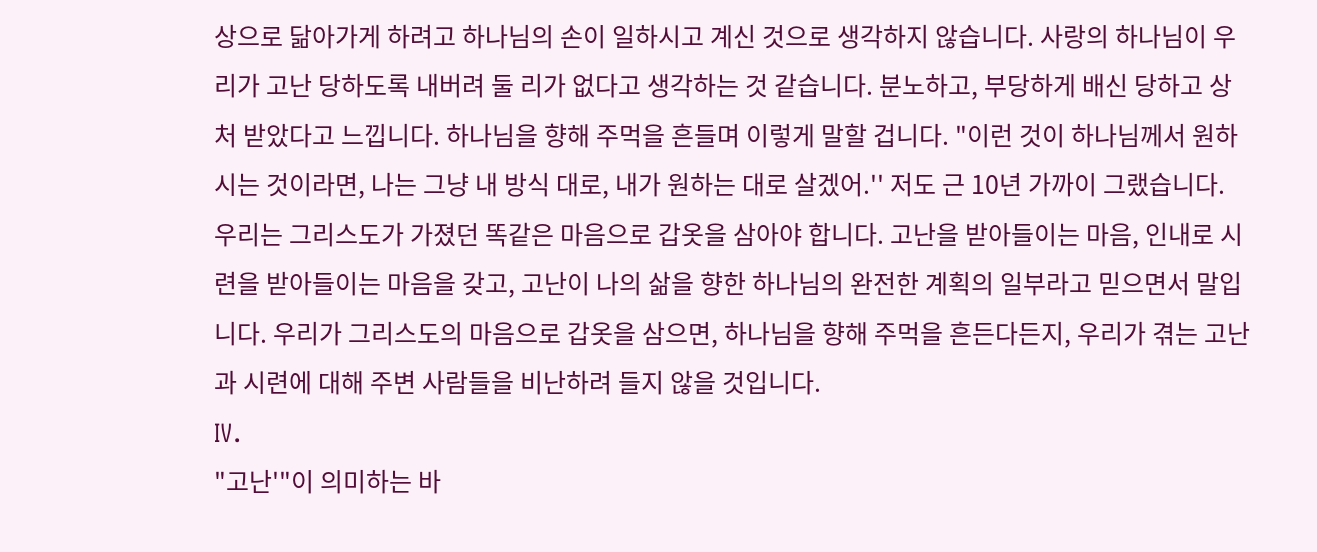상으로 닮아가게 하려고 하나님의 손이 일하시고 계신 것으로 생각하지 않습니다. 사랑의 하나님이 우리가 고난 당하도록 내버려 둘 리가 없다고 생각하는 것 같습니다. 분노하고, 부당하게 배신 당하고 상처 받았다고 느낍니다. 하나님을 향해 주먹을 흔들며 이렇게 말할 겁니다. "이런 것이 하나님께서 원하시는 것이라면, 나는 그냥 내 방식 대로, 내가 원하는 대로 살겠어.'' 저도 근 10년 가까이 그랬습니다. 우리는 그리스도가 가졌던 똑같은 마음으로 갑옷을 삼아야 합니다. 고난을 받아들이는 마음, 인내로 시련을 받아들이는 마음을 갖고, 고난이 나의 삶을 향한 하나님의 완전한 계획의 일부라고 믿으면서 말입니다. 우리가 그리스도의 마음으로 갑옷을 삼으면, 하나님을 향해 주먹을 흔든다든지, 우리가 겪는 고난과 시련에 대해 주변 사람들을 비난하려 들지 않을 것입니다.
IV.
"고난'"이 의미하는 바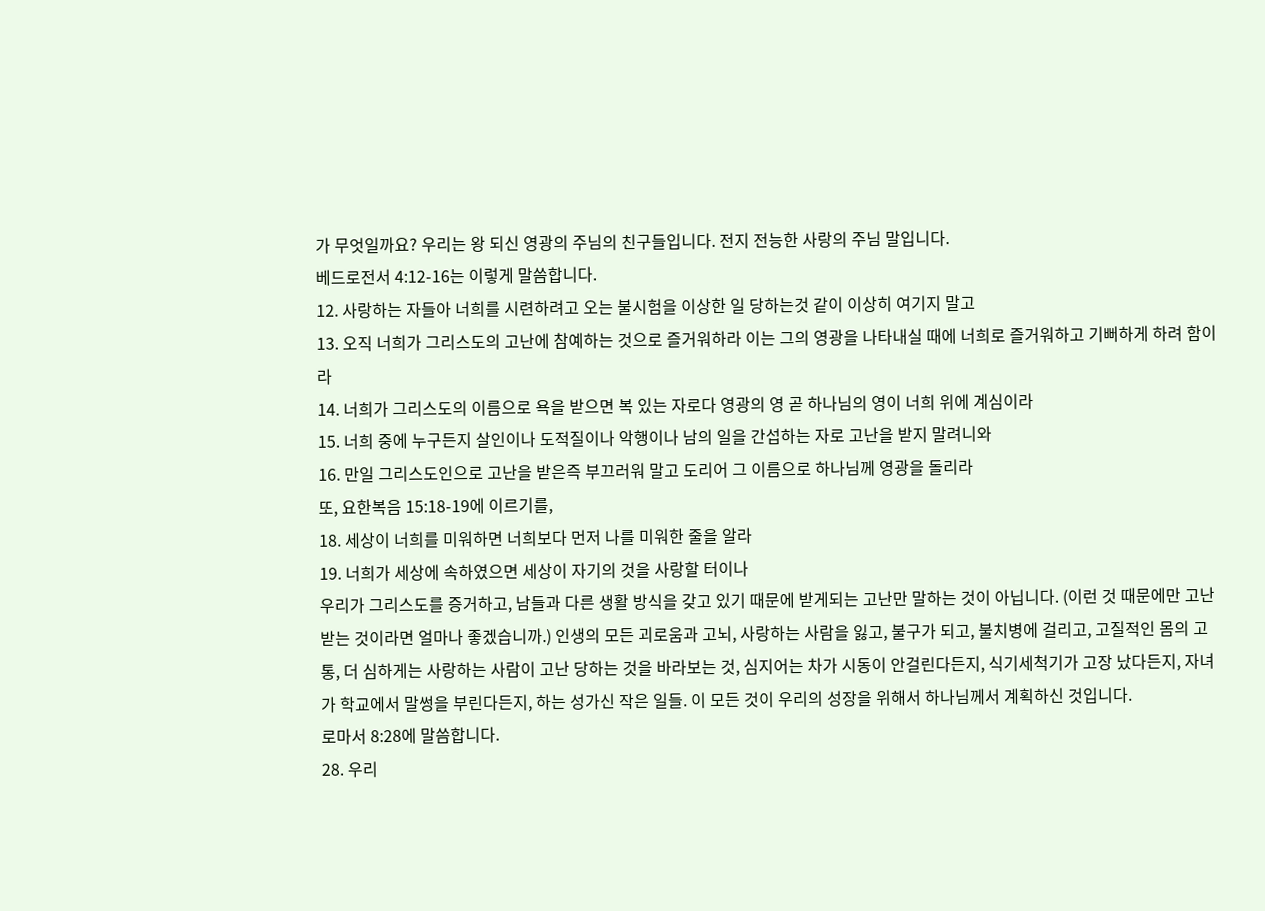가 무엇일까요? 우리는 왕 되신 영광의 주님의 친구들입니다. 전지 전능한 사랑의 주님 말입니다.
베드로전서 4:12-16는 이렇게 말씀합니다.
12. 사랑하는 자들아 너희를 시련하려고 오는 불시험을 이상한 일 당하는것 같이 이상히 여기지 말고
13. 오직 너희가 그리스도의 고난에 참예하는 것으로 즐거워하라 이는 그의 영광을 나타내실 때에 너희로 즐거워하고 기뻐하게 하려 함이라
14. 너희가 그리스도의 이름으로 욕을 받으면 복 있는 자로다 영광의 영 곧 하나님의 영이 너희 위에 계심이라
15. 너희 중에 누구든지 살인이나 도적질이나 악행이나 남의 일을 간섭하는 자로 고난을 받지 말려니와
16. 만일 그리스도인으로 고난을 받은즉 부끄러워 말고 도리어 그 이름으로 하나님께 영광을 돌리라
또, 요한복음 15:18-19에 이르기를,
18. 세상이 너희를 미워하면 너희보다 먼저 나를 미워한 줄을 알라
19. 너희가 세상에 속하였으면 세상이 자기의 것을 사랑할 터이나
우리가 그리스도를 증거하고, 남들과 다른 생활 방식을 갖고 있기 때문에 받게되는 고난만 말하는 것이 아닙니다. (이런 것 때문에만 고난 받는 것이라면 얼마나 좋겠습니까.) 인생의 모든 괴로움과 고뇌, 사랑하는 사람을 잃고, 불구가 되고, 불치병에 걸리고, 고질적인 몸의 고통, 더 심하게는 사랑하는 사람이 고난 당하는 것을 바라보는 것, 심지어는 차가 시동이 안걸린다든지, 식기세척기가 고장 났다든지, 자녀가 학교에서 말썽을 부린다든지, 하는 성가신 작은 일들. 이 모든 것이 우리의 성장을 위해서 하나님께서 계획하신 것입니다.
로마서 8:28에 말씀합니다.
28. 우리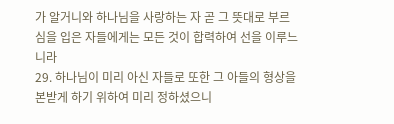가 알거니와 하나님을 사랑하는 자 곧 그 뜻대로 부르심을 입은 자들에게는 모든 것이 합력하여 선을 이루느니라
29. 하나님이 미리 아신 자들로 또한 그 아들의 형상을 본받게 하기 위하여 미리 정하셨으니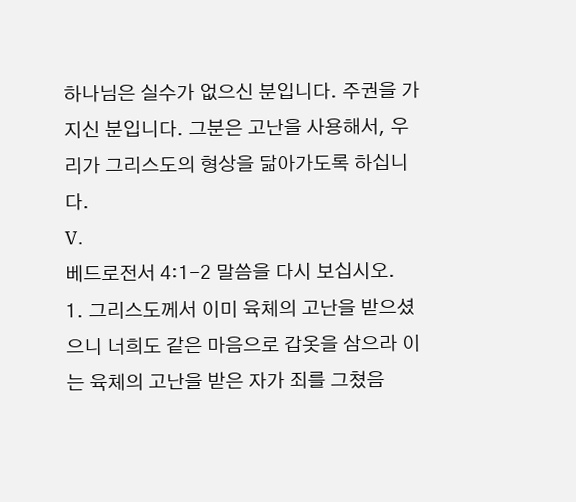하나님은 실수가 없으신 분입니다. 주권을 가지신 분입니다. 그분은 고난을 사용해서, 우리가 그리스도의 형상을 닮아가도록 하십니다.
V.
베드로전서 4:1-2 말씀을 다시 보십시오.
1. 그리스도께서 이미 육체의 고난을 받으셨으니 너희도 같은 마음으로 갑옷을 삼으라 이는 육체의 고난을 받은 자가 죄를 그쳤음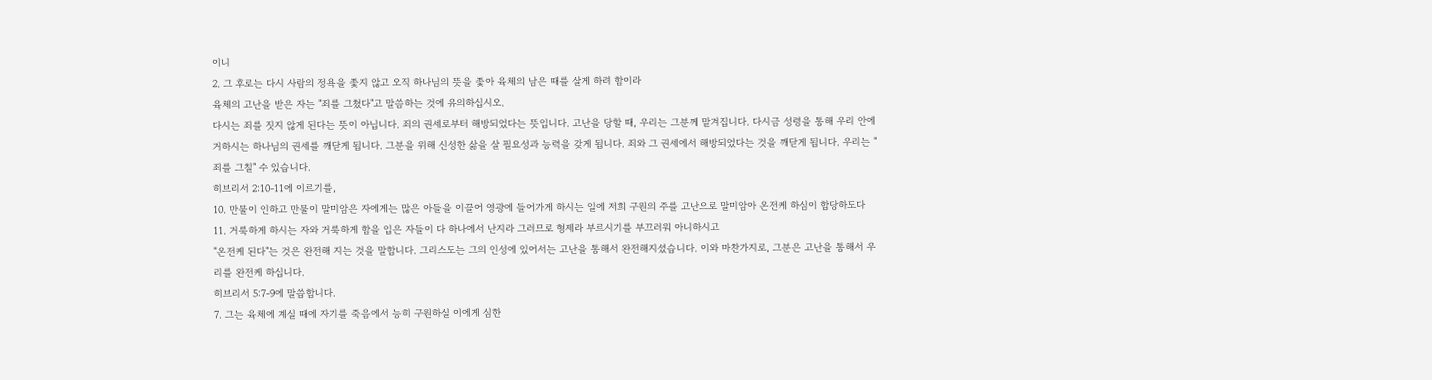이니
2. 그 후로는 다시 사람의 정욕을 좇지 않고 오직 하나님의 뜻을 좇아 육체의 남은 때를 살게 하려 함이라
육체의 고난을 받은 자는 "죄를 그쳤다"고 말씀하는 것에 유의하십시오.
다시는 죄를 짓지 않게 된다는 뜻이 아닙니다. 죄의 권세로부터 해방되었다는 뜻입니다. 고난을 당할 때, 우리는 그분께 맡겨집니다. 다시금 성령을 통해 우리 안에 거하시는 하나님의 권세를 깨닫게 됩니다. 그분을 위해 신성한 삶을 살 필요성과 능력을 갖게 됩니다. 죄와 그 권세에서 해방되었다는 것을 깨닫게 됩니다. 우리는 "죄를 그칠" 수 있습니다.
히브리서 2:10-11에 이르기를,
10. 만물이 인하고 만물이 말미암은 자에게는 많은 아들을 이끌어 영광에 들어가게 하시는 일에 저희 구원의 주를 고난으로 말미암아 온전케 하심이 합당하도다
11. 거룩하게 하시는 자와 거룩하게 함을 입은 자들이 다 하나에서 난지라 그러므로 형제라 부르시기를 부끄러워 아니하시고
"온전케 된다"는 것은 완전해 지는 것을 말합니다. 그리스도는 그의 인성에 있어서는 고난을 통해서 완전해지셨습니다. 이와 마찬가지로, 그분은 고난을 통해서 우리를 완전케 하십니다.
히브리서 5:7-9에 말씁합니다.
7. 그는 육체에 계실 때에 자기를 죽음에서 능히 구원하실 이에게 심한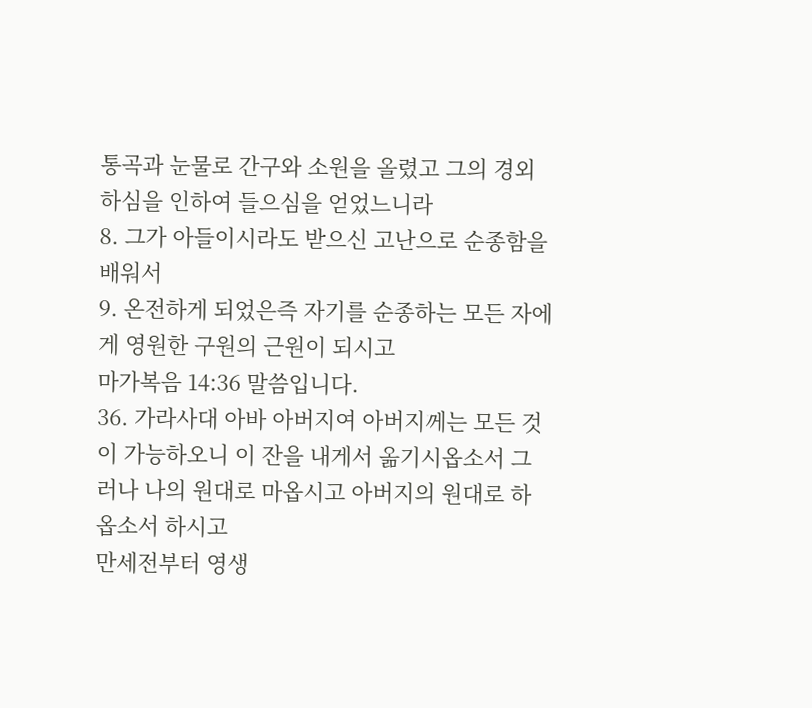통곡과 눈물로 간구와 소원을 올렸고 그의 경외하심을 인하여 들으심을 얻었느니라
8. 그가 아들이시라도 받으신 고난으로 순종함을 배워서
9. 온전하게 되었은즉 자기를 순종하는 모든 자에게 영원한 구원의 근원이 되시고
마가복음 14:36 말씀입니다.
36. 가라사대 아바 아버지여 아버지께는 모든 것이 가능하오니 이 잔을 내게서 옮기시옵소서 그러나 나의 원대로 마옵시고 아버지의 원대로 하옵소서 하시고
만세전부터 영생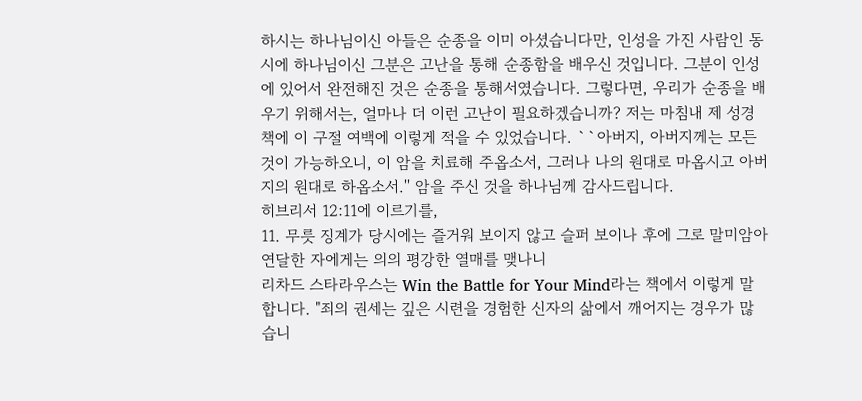하시는 하나님이신 아들은 순종을 이미 아셨습니다만, 인성을 가진 사람인 동시에 하나님이신 그분은 고난을 통해 순종함을 배우신 것입니다. 그분이 인성에 있어서 완전해진 것은 순종을 통해서였습니다. 그렇다면, 우리가 순종을 배우기 위해서는, 얼마나 더 이런 고난이 필요하겠습니까? 저는 마침내 제 성경책에 이 구절 여백에 이렇게 적을 수 있었습니다. ``아버지, 아버지께는 모든 것이 가능하오니, 이 암을 치료해 주옵소서, 그러나 나의 원대로 마옵시고 아버지의 원대로 하옵소서.'' 암을 주신 것을 하나님께 감사드립니다.
히브리서 12:11에 이르기를,
11. 무릇 징계가 당시에는 즐거워 보이지 않고 슬퍼 보이나 후에 그로 말미암아 연달한 자에게는 의의 평강한 열매를 맺나니
리차드 스타라우스는 Win the Battle for Your Mind라는 책에서 이렇게 말합니다. "죄의 권세는 깊은 시련을 경험한 신자의 삶에서 깨어지는 경우가 많습니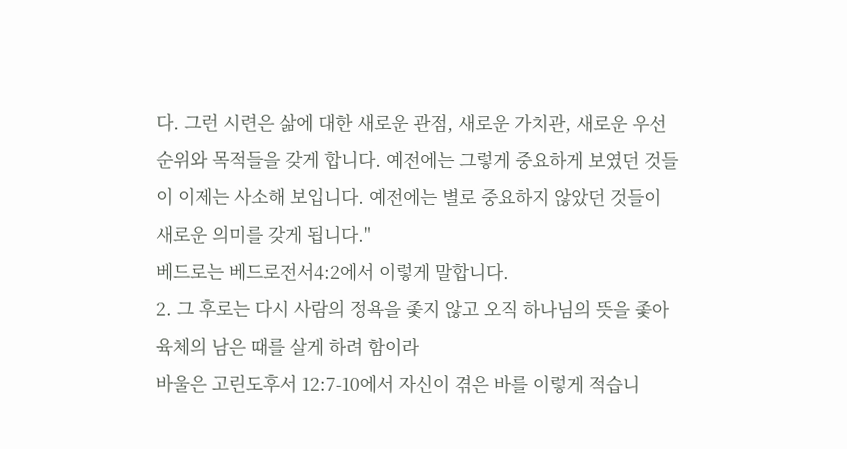다. 그런 시련은 삶에 대한 새로운 관점, 새로운 가치관, 새로운 우선순위와 목적들을 갖게 합니다. 예전에는 그렇게 중요하게 보였던 것들이 이제는 사소해 보입니다. 예전에는 별로 중요하지 않았던 것들이 새로운 의미를 갖게 됩니다."
베드로는 베드로전서4:2에서 이렇게 말합니다.
2. 그 후로는 다시 사람의 정욕을 좇지 않고 오직 하나님의 뜻을 좇아 육체의 남은 때를 살게 하려 함이라
바울은 고린도후서 12:7-10에서 자신이 겪은 바를 이렇게 적습니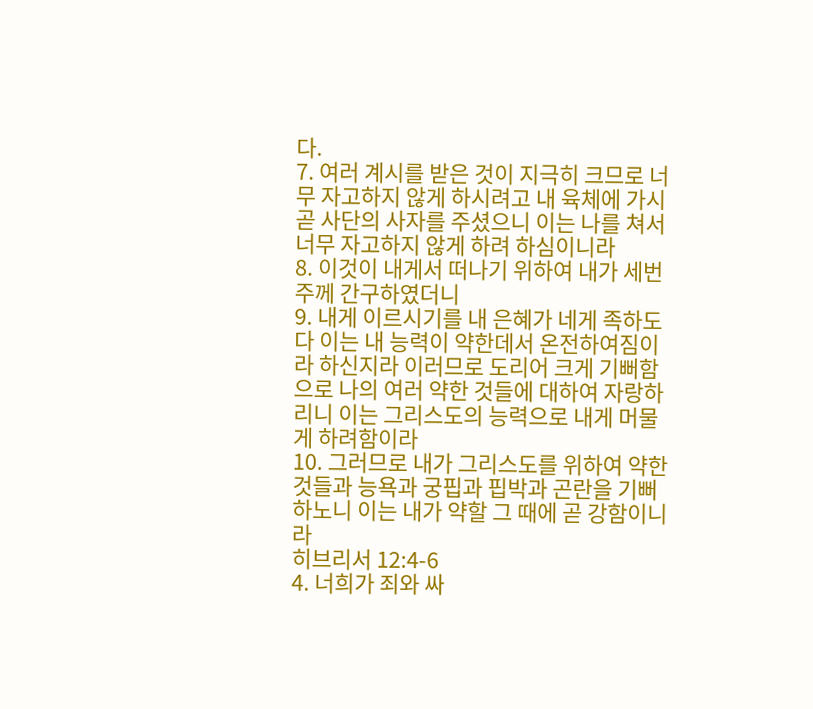다.
7. 여러 계시를 받은 것이 지극히 크므로 너무 자고하지 않게 하시려고 내 육체에 가시 곧 사단의 사자를 주셨으니 이는 나를 쳐서 너무 자고하지 않게 하려 하심이니라
8. 이것이 내게서 떠나기 위하여 내가 세번 주께 간구하였더니
9. 내게 이르시기를 내 은혜가 네게 족하도다 이는 내 능력이 약한데서 온전하여짐이라 하신지라 이러므로 도리어 크게 기뻐함으로 나의 여러 약한 것들에 대하여 자랑하리니 이는 그리스도의 능력으로 내게 머물게 하려함이라
10. 그러므로 내가 그리스도를 위하여 약한 것들과 능욕과 궁핍과 핍박과 곤란을 기뻐하노니 이는 내가 약할 그 때에 곧 강함이니라
히브리서 12:4-6
4. 너희가 죄와 싸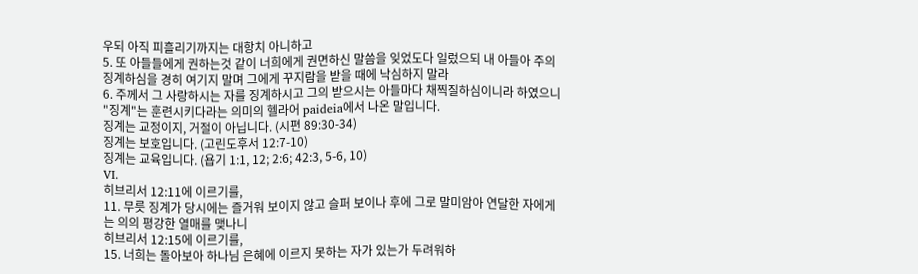우되 아직 피흘리기까지는 대항치 아니하고
5. 또 아들들에게 권하는것 같이 너희에게 권면하신 말씀을 잊었도다 일렀으되 내 아들아 주의 징계하심을 경히 여기지 말며 그에게 꾸지람을 받을 때에 낙심하지 말라
6. 주께서 그 사랑하시는 자를 징계하시고 그의 받으시는 아들마다 채찍질하심이니라 하였으니
"징계"는 훈련시키다라는 의미의 헬라어 paideia에서 나온 말입니다.
징계는 교정이지, 거절이 아닙니다. (시편 89:30-34)
징계는 보호입니다. (고린도후서 12:7-10)
징계는 교육입니다. (욥기 1:1, 12; 2:6; 42:3, 5-6, 10)
VI.
히브리서 12:11에 이르기를,
11. 무릇 징계가 당시에는 즐거워 보이지 않고 슬퍼 보이나 후에 그로 말미암아 연달한 자에게는 의의 평강한 열매를 맺나니
히브리서 12:15에 이르기를,
15. 너희는 돌아보아 하나님 은혜에 이르지 못하는 자가 있는가 두려워하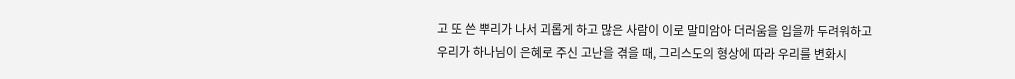고 또 쓴 뿌리가 나서 괴롭게 하고 많은 사람이 이로 말미암아 더러움을 입을까 두려워하고
우리가 하나님이 은혜로 주신 고난을 겪을 때, 그리스도의 형상에 따라 우리를 변화시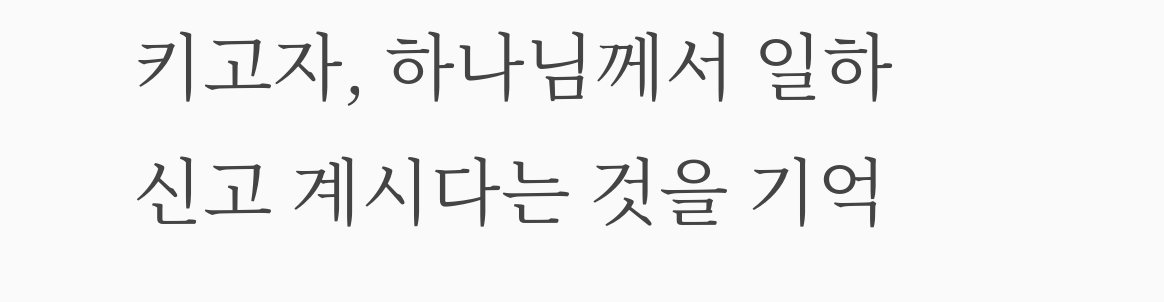키고자, 하나님께서 일하신고 계시다는 것을 기억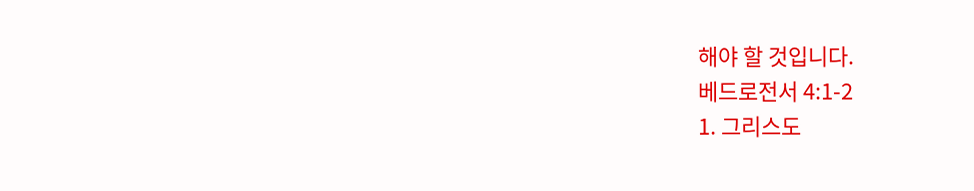해야 할 것입니다.
베드로전서 4:1-2
1. 그리스도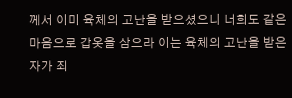께서 이미 육체의 고난을 받으셨으니 너희도 같은 마음으로 갑옷을 삼으라 이는 육체의 고난을 받은 자가 죄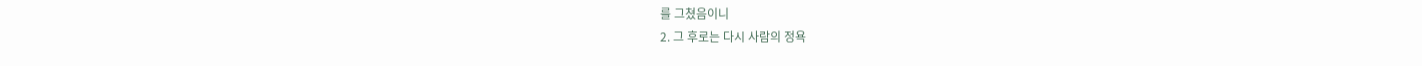를 그쳤음이니
2. 그 후로는 다시 사람의 정욕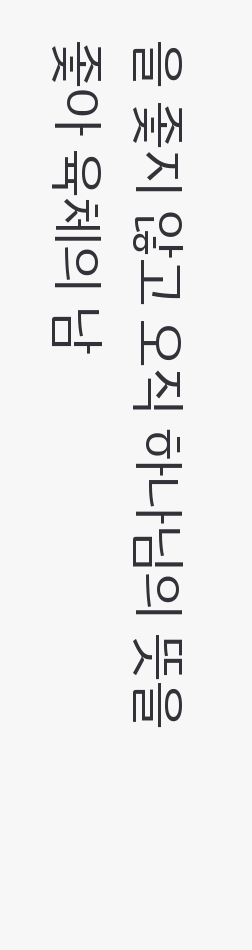을 좇지 않고 오직 하나님의 뜻을 좇아 육체의 남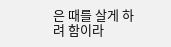은 때를 살게 하려 함이라